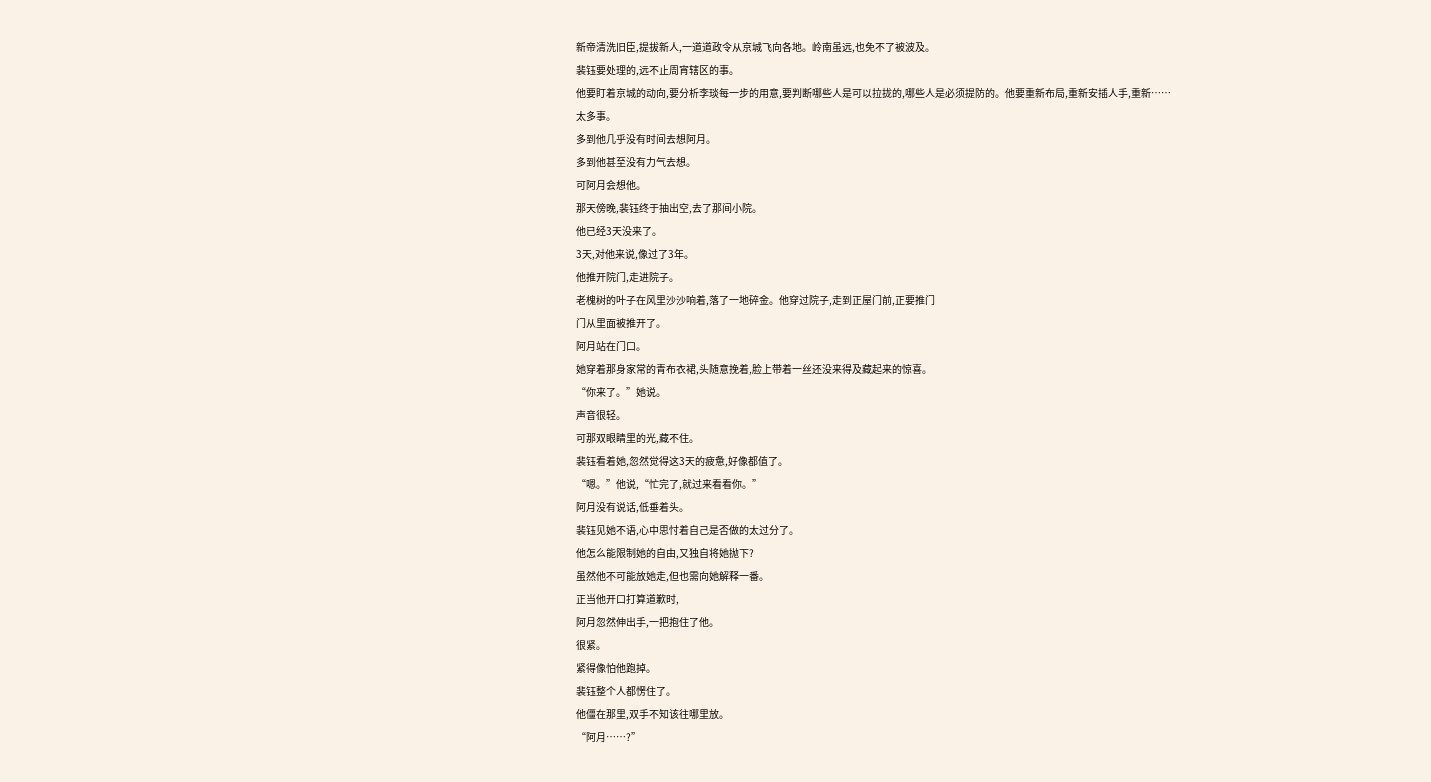新帝清洗旧臣,提拔新人,一道道政令从京城飞向各地。岭南虽远,也免不了被波及。
裴钰要处理的,远不止周宵辖区的事。
他要盯着京城的动向,要分析李琰每一步的用意,要判断哪些人是可以拉拢的,哪些人是必须提防的。他要重新布局,重新安插人手,重新……
太多事。
多到他几乎没有时间去想阿月。
多到他甚至没有力气去想。
可阿月会想他。
那天傍晚,裴钰终于抽出空,去了那间小院。
他已经3天没来了。
3天,对他来说,像过了3年。
他推开院门,走进院子。
老槐树的叶子在风里沙沙响着,落了一地碎金。他穿过院子,走到正屋门前,正要推门
门从里面被推开了。
阿月站在门口。
她穿着那身家常的青布衣裙,头随意挽着,脸上带着一丝还没来得及藏起来的惊喜。
“你来了。”她说。
声音很轻。
可那双眼睛里的光,藏不住。
裴钰看着她,忽然觉得这3天的疲惫,好像都值了。
“嗯。”他说,“忙完了,就过来看看你。”
阿月没有说话,低垂着头。
裴钰见她不语,心中思忖着自己是否做的太过分了。
他怎么能限制她的自由,又独自将她抛下?
虽然他不可能放她走,但也需向她解释一番。
正当他开口打算道歉时,
阿月忽然伸出手,一把抱住了他。
很紧。
紧得像怕他跑掉。
裴钰整个人都愣住了。
他僵在那里,双手不知该往哪里放。
“阿月……?”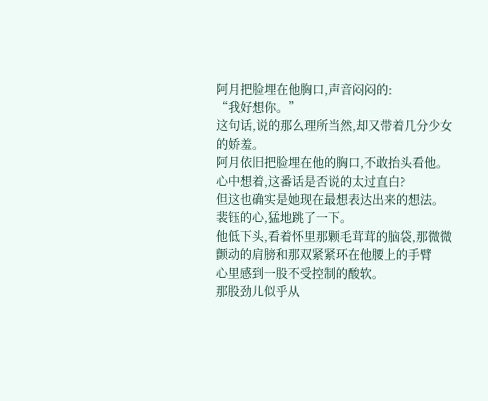阿月把脸埋在他胸口,声音闷闷的:
“我好想你。”
这句话,说的那么理所当然,却又带着几分少女的娇羞。
阿月依旧把脸埋在他的胸口,不敢抬头看他。
心中想着,这番话是否说的太过直白?
但这也确实是她现在最想表达出来的想法。
裴钰的心,猛地跳了一下。
他低下头,看着怀里那颗毛茸茸的脑袋,那微微颤动的肩膀和那双紧紧环在他腰上的手臂
心里感到一股不受控制的酸软。
那股劲儿似乎从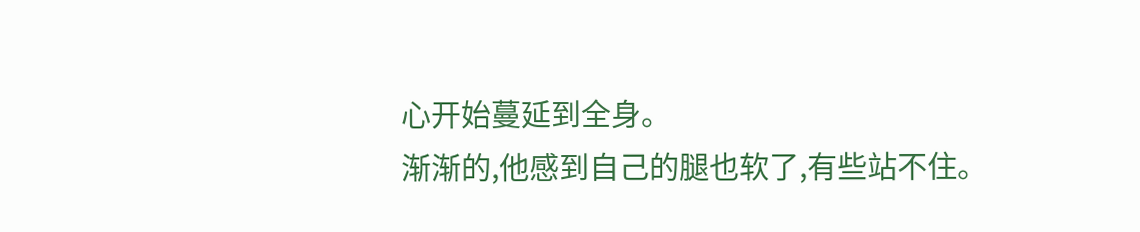心开始蔓延到全身。
渐渐的,他感到自己的腿也软了,有些站不住。